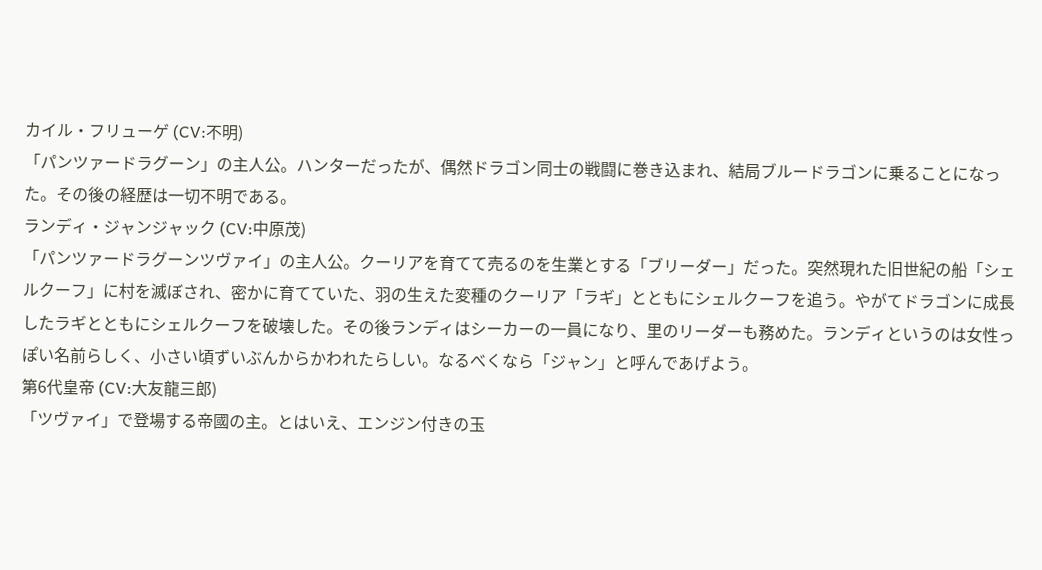カイル・フリューゲ (CV:不明)
「パンツァードラグーン」の主人公。ハンターだったが、偶然ドラゴン同士の戦闘に巻き込まれ、結局ブルードラゴンに乗ることになった。その後の経歴は一切不明である。
ランディ・ジャンジャック (CV:中原茂)
「パンツァードラグーンツヴァイ」の主人公。クーリアを育てて売るのを生業とする「ブリーダー」だった。突然現れた旧世紀の船「シェルクーフ」に村を滅ぼされ、密かに育てていた、羽の生えた変種のクーリア「ラギ」とともにシェルクーフを追う。やがてドラゴンに成長したラギとともにシェルクーフを破壊した。その後ランディはシーカーの一員になり、里のリーダーも務めた。ランディというのは女性っぽい名前らしく、小さい頃ずいぶんからかわれたらしい。なるべくなら「ジャン」と呼んであげよう。
第6代皇帝 (CV:大友龍三郎)
「ツヴァイ」で登場する帝國の主。とはいえ、エンジン付きの玉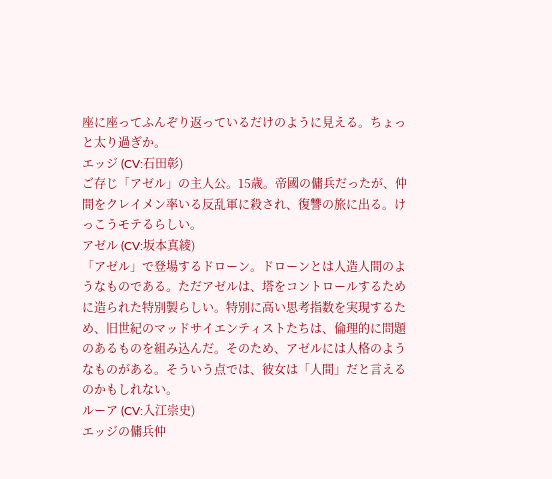座に座ってふんぞり返っているだけのように見える。ちょっと太り過ぎか。
エッジ (CV:石田彰)
ご存じ「アゼル」の主人公。15歳。帝國の傭兵だったが、仲間をクレイメン率いる反乱軍に殺され、復讐の旅に出る。けっこうモテるらしい。
アゼル (CV:坂本真綾)
「アゼル」で登場するドローン。ドローンとは人造人間のようなものである。ただアゼルは、塔をコントロールするために造られた特別製らしい。特別に高い思考指数を実現するため、旧世紀のマッドサイエンティストたちは、倫理的に問題のあるものを組み込んだ。そのため、アゼルには人格のようなものがある。そういう点では、彼女は「人間」だと言えるのかもしれない。
ルーア (CV:入江崇史)
エッジの傭兵仲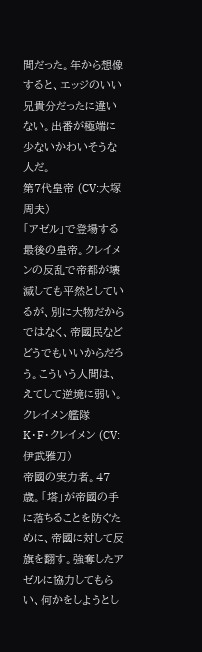間だった。年から想像すると、エッジのいい兄貴分だったに違いない。出番が極端に少ないかわいそうな人だ。
第7代皇帝 (CV:大塚周夫)
「アゼル」で登場する最後の皇帝。クレイメンの反乱で帝都が壊滅しても平然としているが、別に大物だからではなく、帝國民などどうでもいいからだろう。こういう人間は、えてして逆境に弱い。
クレイメン艦隊
K・F・クレイメン (CV:伊武雅刀)
帝國の実力者。47歳。「塔」が帝國の手に落ちることを防ぐために、帝國に対して反旗を翻す。強奪したアゼルに協力してもらい、何かをしようとし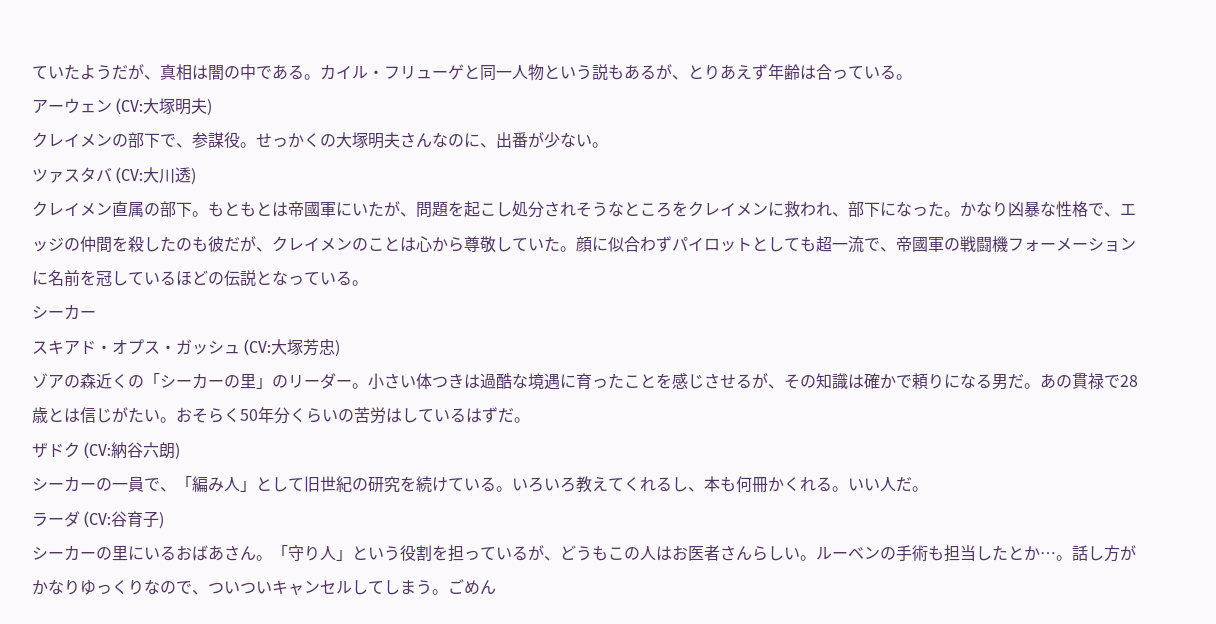ていたようだが、真相は闇の中である。カイル・フリューゲと同一人物という説もあるが、とりあえず年齢は合っている。
アーウェン (CV:大塚明夫)
クレイメンの部下で、参謀役。せっかくの大塚明夫さんなのに、出番が少ない。
ツァスタバ (CV:大川透)
クレイメン直属の部下。もともとは帝國軍にいたが、問題を起こし処分されそうなところをクレイメンに救われ、部下になった。かなり凶暴な性格で、エッジの仲間を殺したのも彼だが、クレイメンのことは心から尊敬していた。顔に似合わずパイロットとしても超一流で、帝國軍の戦闘機フォーメーションに名前を冠しているほどの伝説となっている。
シーカー
スキアド・オプス・ガッシュ (CV:大塚芳忠)
ゾアの森近くの「シーカーの里」のリーダー。小さい体つきは過酷な境遇に育ったことを感じさせるが、その知識は確かで頼りになる男だ。あの貫禄で28歳とは信じがたい。おそらく50年分くらいの苦労はしているはずだ。
ザドク (CV:納谷六朗)
シーカーの一員で、「編み人」として旧世紀の研究を続けている。いろいろ教えてくれるし、本も何冊かくれる。いい人だ。
ラーダ (CV:谷育子)
シーカーの里にいるおばあさん。「守り人」という役割を担っているが、どうもこの人はお医者さんらしい。ルーベンの手術も担当したとか…。話し方がかなりゆっくりなので、ついついキャンセルしてしまう。ごめん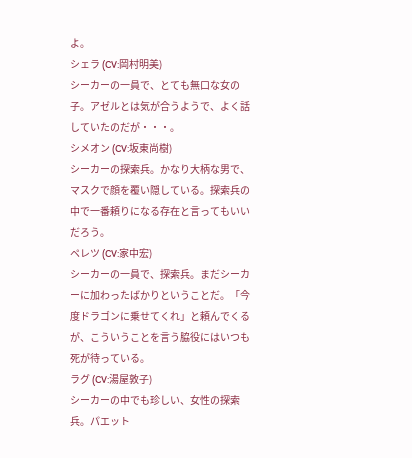よ。
シェラ (CV:岡村明美)
シーカーの一員で、とても無口な女の子。アゼルとは気が合うようで、よく話していたのだが・・・。
シメオン (CV:坂東尚樹)
シーカーの探索兵。かなり大柄な男で、マスクで顔を覆い隠している。探索兵の中で一番頼りになる存在と言ってもいいだろう。
ペレツ (CV:家中宏)
シーカーの一員で、探索兵。まだシーカーに加わったばかりということだ。「今度ドラゴンに乗せてくれ」と頼んでくるが、こういうことを言う脇役にはいつも死が待っている。
ラグ (CV:湯屋敦子)
シーカーの中でも珍しい、女性の探索兵。パエット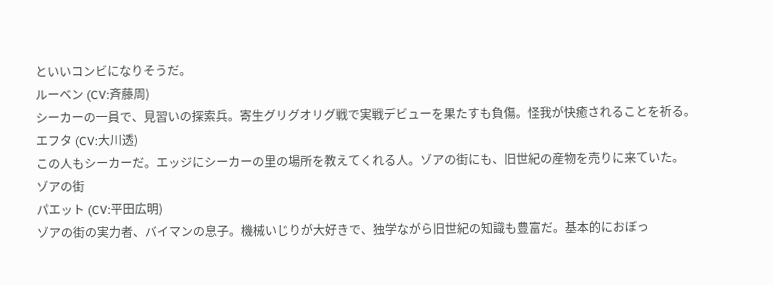といいコンビになりそうだ。
ルーベン (CV:斉藤周)
シーカーの一員で、見習いの探索兵。寄生グリグオリグ戦で実戦デビューを果たすも負傷。怪我が快癒されることを祈る。
エフタ (CV:大川透)
この人もシーカーだ。エッジにシーカーの里の場所を教えてくれる人。ゾアの街にも、旧世紀の産物を売りに来ていた。
ゾアの街
パエット (CV:平田広明)
ゾアの街の実力者、バイマンの息子。機械いじりが大好きで、独学ながら旧世紀の知識も豊富だ。基本的におぼっ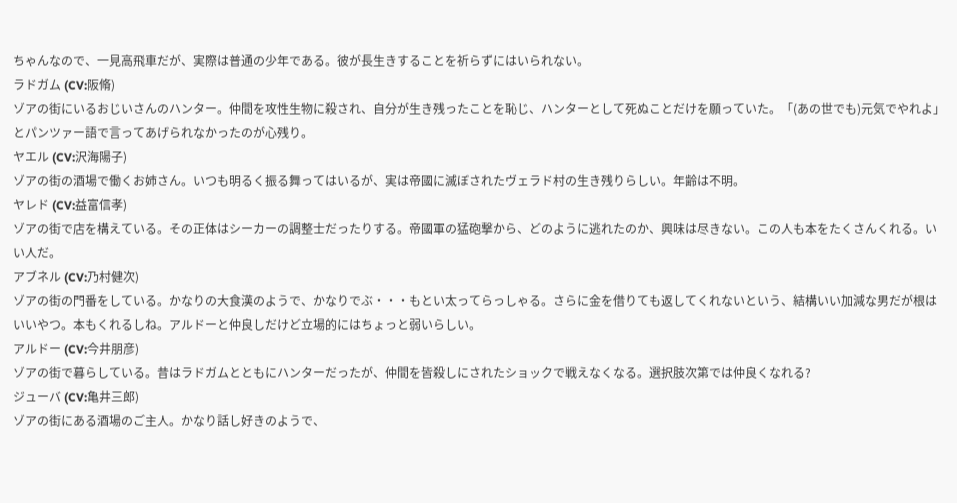ちゃんなので、一見高飛車だが、実際は普通の少年である。彼が長生きすることを祈らずにはいられない。
ラドガム (CV:阪脩)
ゾアの街にいるおじいさんのハンター。仲間を攻性生物に殺され、自分が生き残ったことを恥じ、ハンターとして死ぬことだけを願っていた。「(あの世でも)元気でやれよ」とパンツァー語で言ってあげられなかったのが心残り。
ヤエル (CV:沢海陽子)
ゾアの街の酒場で働くお姉さん。いつも明るく振る舞ってはいるが、実は帝國に滅ぼされたヴェラド村の生き残りらしい。年齢は不明。
ヤレド (CV:益富信孝)
ゾアの街で店を構えている。その正体はシーカーの調整士だったりする。帝國軍の猛砲撃から、どのように逃れたのか、興味は尽きない。この人も本をたくさんくれる。いい人だ。
アブネル (CV:乃村健次)
ゾアの街の門番をしている。かなりの大食漢のようで、かなりでぶ・・・もとい太ってらっしゃる。さらに金を借りても返してくれないという、結構いい加減な男だが根はいいやつ。本もくれるしね。アルドーと仲良しだけど立場的にはちょっと弱いらしい。
アルドー (CV:今井朋彦)
ゾアの街で暮らしている。昔はラドガムとともにハンターだったが、仲間を皆殺しにされたショックで戦えなくなる。選択肢次第では仲良くなれる?
ジューバ (CV:亀井三郎)
ゾアの街にある酒場のご主人。かなり話し好きのようで、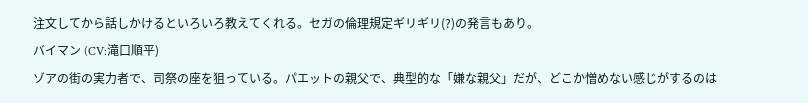注文してから話しかけるといろいろ教えてくれる。セガの倫理規定ギリギリ(?)の発言もあり。
バイマン (CV:滝口順平)
ゾアの街の実力者で、司祭の座を狙っている。パエットの親父で、典型的な「嫌な親父」だが、どこか憎めない感じがするのは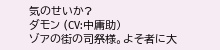気のせいか?
ダモン (CV:中庸助)
ゾアの街の司祭様。よそ者に大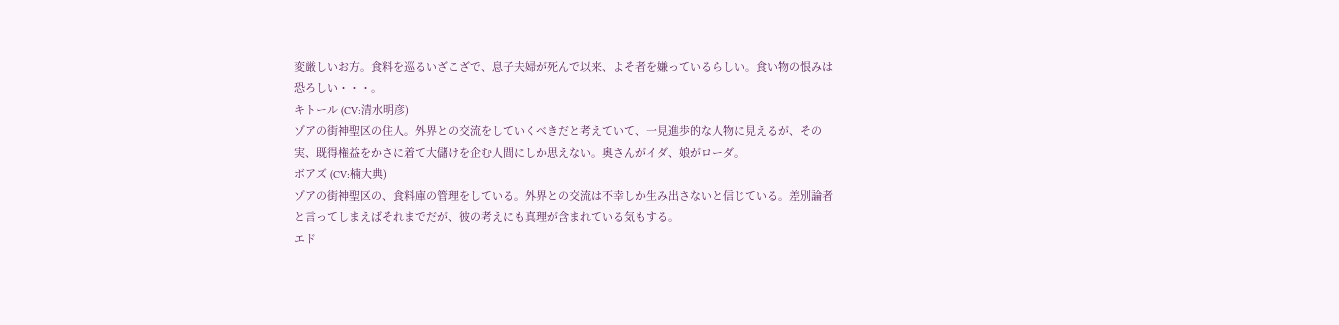変厳しいお方。食料を巡るいざこざで、息子夫婦が死んで以来、よそ者を嫌っているらしい。食い物の恨みは恐ろしい・・・。
キトール (CV:清水明彦)
ゾアの街神聖区の住人。外界との交流をしていくべきだと考えていて、一見進歩的な人物に見えるが、その実、既得権益をかさに着て大儲けを企む人間にしか思えない。奥さんがイダ、娘がローダ。
ボアズ (CV:楠大典)
ゾアの街神聖区の、食料庫の管理をしている。外界との交流は不幸しか生み出さないと信じている。差別論者と言ってしまえばそれまでだが、彼の考えにも真理が含まれている気もする。
エド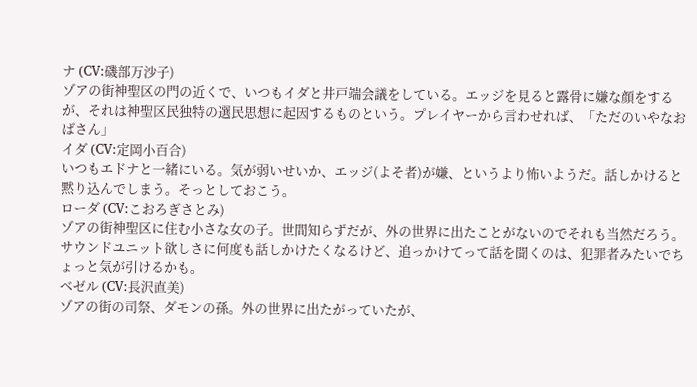ナ (CV:磯部万沙子)
ゾアの街神聖区の門の近くで、いつもイダと井戸端会議をしている。エッジを見ると露骨に嫌な顔をするが、それは神聖区民独特の選民思想に起因するものという。プレイヤーから言わせれば、「ただのいやなおばさん」
イダ (CV:定岡小百合)
いつもエドナと一緒にいる。気が弱いせいか、エッジ(よそ者)が嫌、というより怖いようだ。話しかけると黙り込んでしまう。そっとしておこう。
ローダ (CV:こおろぎさとみ)
ゾアの街神聖区に住む小さな女の子。世間知らずだが、外の世界に出たことがないのでそれも当然だろう。サウンドユニット欲しさに何度も話しかけたくなるけど、追っかけてって話を聞くのは、犯罪者みたいでちょっと気が引けるかも。
ベゼル (CV:長沢直美)
ゾアの街の司祭、ダモンの孫。外の世界に出たがっていたが、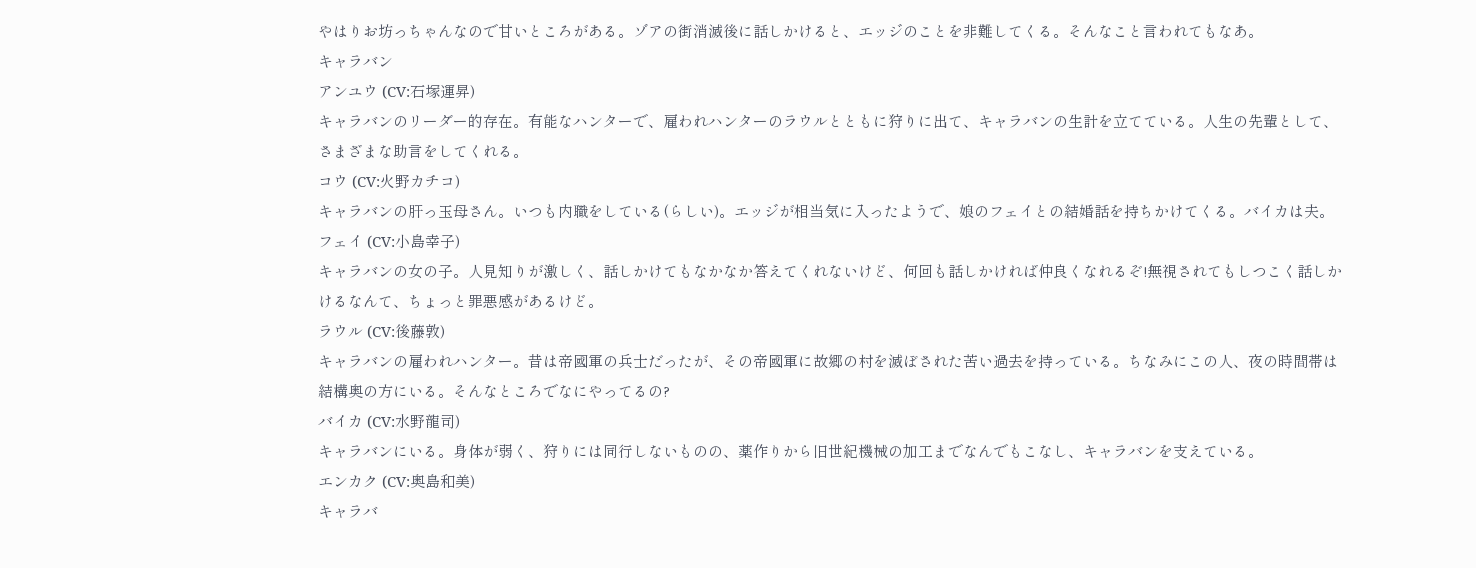やはりお坊っちゃんなので甘いところがある。ゾアの街消滅後に話しかけると、エッジのことを非難してくる。そんなこと言われてもなあ。
キャラバン
アンユウ (CV:石塚運昇)
キャラバンのリーダー的存在。有能なハンターで、雇われハンターのラウルとともに狩りに出て、キャラバンの生計を立てている。人生の先輩として、さまざまな助言をしてくれる。
コウ (CV:火野カチコ)
キャラバンの肝っ玉母さん。いつも内職をしている(らしい)。エッジが相当気に入ったようで、娘のフェイとの結婚話を持ちかけてくる。バイカは夫。
フェイ (CV:小島幸子)
キャラバンの女の子。人見知りが激しく、話しかけてもなかなか答えてくれないけど、何回も話しかければ仲良くなれるぞ!無視されてもしつこく話しかけるなんて、ちょっと罪悪感があるけど。
ラウル (CV:後藤敦)
キャラバンの雇われハンター。昔は帝國軍の兵士だったが、その帝國軍に故郷の村を滅ぼされた苦い過去を持っている。ちなみにこの人、夜の時間帯は結構奥の方にいる。そんなところでなにやってるの?
バイカ (CV:水野龍司)
キャラバンにいる。身体が弱く、狩りには同行しないものの、薬作りから旧世紀機械の加工までなんでもこなし、キャラバンを支えている。
エンカク (CV:奥島和美)
キャラバ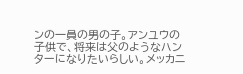ンの一員の男の子。アンユウの子供で、将来は父のようなハンターになりたいらしい。メッカニ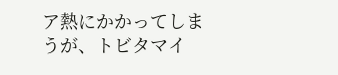ア熱にかかってしまうが、トビタマイ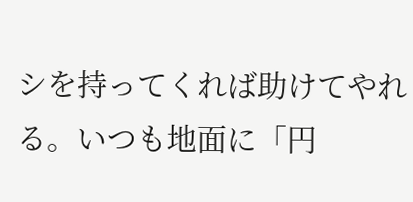シを持ってくれば助けてやれる。いつも地面に「円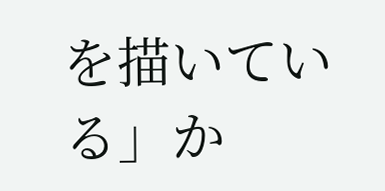を描いている」か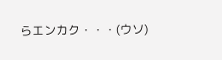らエンカク・・・(ウソ)